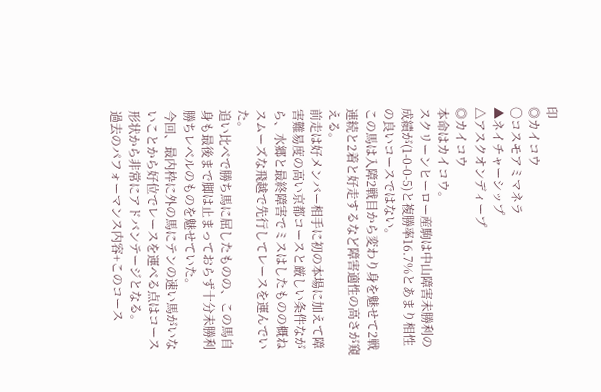印
◎カイコウ
〇コスモアミマネラ
▲ネイチャーシップ
△アスクオンディープ
◎カイコウ
本命はカイコウ。
スクリーンヒーロー産駒は中山障害未勝利の成績が(1-0-0-5)と複勝率16.7%とあまり相性の良いコースではない。
この馬は入障2戦目から変わり身を魅せて2戦連続と2着と好走するなど障害適性の高さが窺える。
前走は好メンバー相手に初の本場に加えて障害難易度の高い京都コースと厳しい条件ながら、水郷と最終障害でミスはしたものの概ねスムーズな飛越で先行してレースを運んでいた。
追い比べで勝ち馬に屈したものの、この馬自身も最後まで脚は止まっておらず十分未勝利勝ちレベルのものを魅せていた。
今回、最内枠に外の馬にテンの速い馬がいないことから好位でレースを運べる点はコース形状から非常にアドバンテージとなる。
過去のパフォーマンス内容+このコース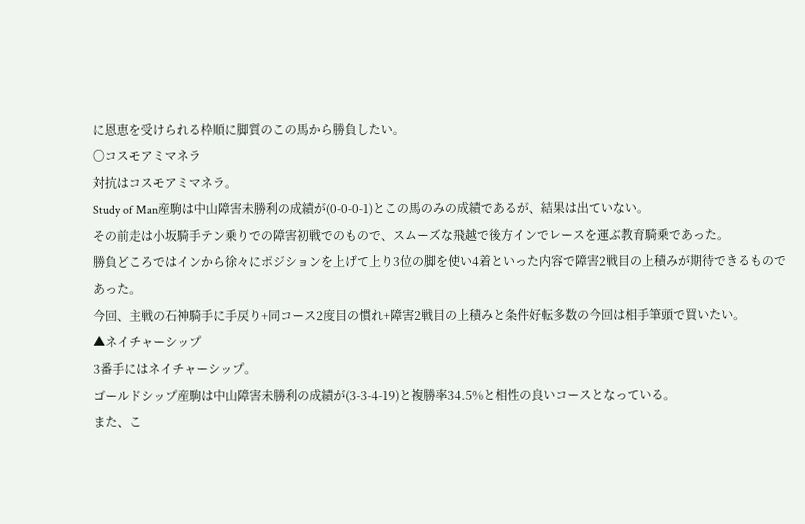に恩恵を受けられる枠順に脚質のこの馬から勝負したい。
〇コスモアミマネラ
対抗はコスモアミマネラ。
Study of Man産駒は中山障害未勝利の成績が(0-0-0-1)とこの馬のみの成績であるが、結果は出ていない。
その前走は小坂騎手テン乗りでの障害初戦でのもので、スムーズな飛越で後方インでレースを運ぶ教育騎乗であった。
勝負どころではインから徐々にポジションを上げて上り3位の脚を使い4着といった内容で障害2戦目の上積みが期待できるものであった。
今回、主戦の石神騎手に手戻り+同コース2度目の慣れ+障害2戦目の上積みと条件好転多数の今回は相手筆頭で買いたい。
▲ネイチャーシップ
3番手にはネイチャーシップ。
ゴールドシップ産駒は中山障害未勝利の成績が(3-3-4-19)と複勝率34.5%と相性の良いコースとなっている。
また、こ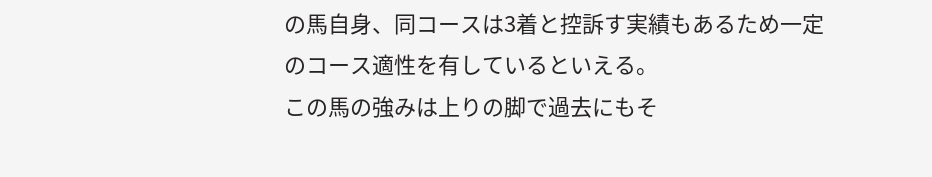の馬自身、同コースは3着と控訴す実績もあるため一定のコース適性を有しているといえる。
この馬の強みは上りの脚で過去にもそ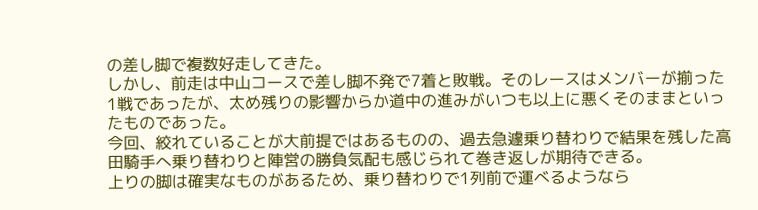の差し脚で複数好走してきた。
しかし、前走は中山コースで差し脚不発で7着と敗戦。そのレースはメンバーが揃った1戦であったが、太め残りの影響からか道中の進みがいつも以上に悪くそのままといったものであった。
今回、絞れていることが大前提ではあるものの、過去急遽乗り替わりで結果を残した高田騎手へ乗り替わりと陣営の勝負気配も感じられて巻き返しが期待できる。
上りの脚は確実なものがあるため、乗り替わりで1列前で運べるようなら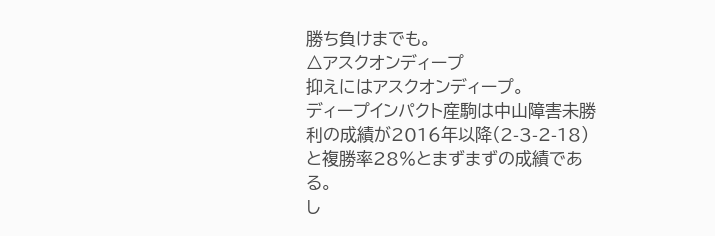勝ち負けまでも。
△アスクオンディープ
抑えにはアスクオンディープ。
ディープインパクト産駒は中山障害未勝利の成績が2016年以降(2-3-2-18)と複勝率28%とまずまずの成績である。
し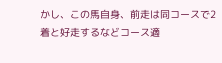かし、この馬自身、前走は同コースで2着と好走するなどコース適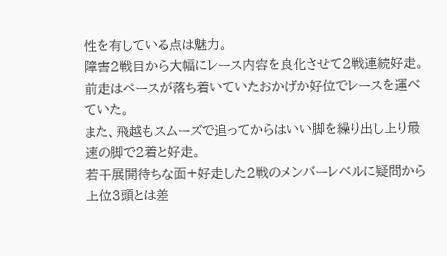性を有している点は魅力。
障害2戦目から大幅にレース内容を良化させて2戦連続好走。
前走はペースが落ち着いていたおかげか好位でレースを運べていた。
また、飛越もスムーズで追ってからはいい脚を繰り出し上り最速の脚で2着と好走。
若干展開待ちな面+好走した2戦のメンバーレベルに疑問から上位3頭とは差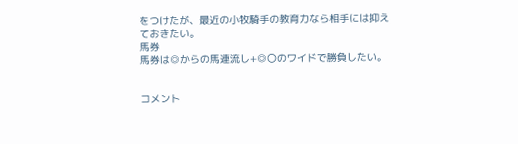をつけたが、最近の小牧騎手の教育力なら相手には抑えておきたい。
馬券
馬券は◎からの馬連流し+◎〇のワイドで勝負したい。


コメント